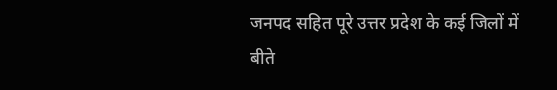जनपद सहित पूरे उत्तर प्रदेश के कई जिलों में बीते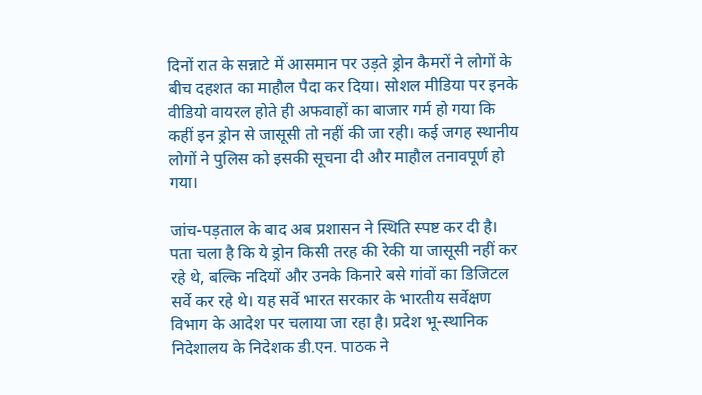दिनों रात के सन्नाटे में आसमान पर उड़ते ड्रोन कैमरों ने लोगों के बीच दहशत का माहौल पैदा कर दिया। सोशल मीडिया पर इनके वीडियो वायरल होते ही अफवाहों का बाजार गर्म हो गया कि कहीं इन ड्रोन से जासूसी तो नहीं की जा रही। कई जगह स्थानीय लोगों ने पुलिस को इसकी सूचना दी और माहौल तनावपूर्ण हो गया।

जांच-पड़ताल के बाद अब प्रशासन ने स्थिति स्पष्ट कर दी है। पता चला है कि ये ड्रोन किसी तरह की रेकी या जासूसी नहीं कर रहे थे, बल्कि नदियों और उनके किनारे बसे गांवों का डिजिटल सर्वे कर रहे थे। यह सर्वे भारत सरकार के भारतीय सर्वेक्षण विभाग के आदेश पर चलाया जा रहा है। प्रदेश भू-स्थानिक निदेशालय के निदेशक डी.एन. पाठक ने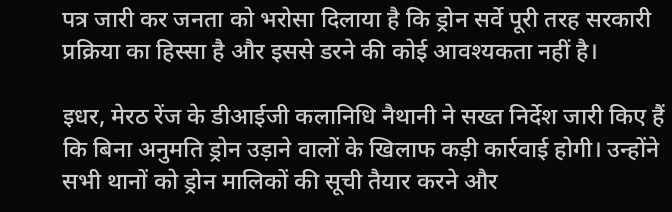पत्र जारी कर जनता को भरोसा दिलाया है कि ड्रोन सर्वे पूरी तरह सरकारी प्रक्रिया का हिस्सा है और इससे डरने की कोई आवश्यकता नहीं है।

इधर, मेरठ रेंज के डीआईजी कलानिधि नैथानी ने सख्त निर्देश जारी किए हैं कि बिना अनुमति ड्रोन उड़ाने वालों के खिलाफ कड़ी कार्रवाई होगी। उन्होंने सभी थानों को ड्रोन मालिकों की सूची तैयार करने और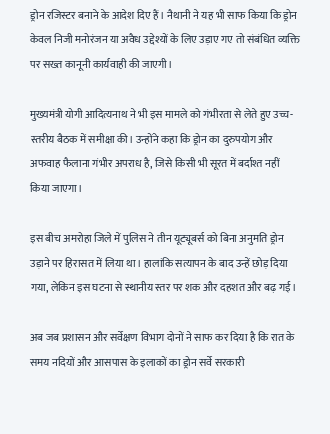ड्रोन रजिस्टर बनाने के आदेश दिए हैं। नैथानी ने यह भी साफ किया कि ड्रोन केवल निजी मनोरंजन या अवैध उद्देश्यों के लिए उड़ाए गए तो संबंधित व्यक्ति पर सख्त कानूनी कार्यवाही की जाएगी।

मुख्यमंत्री योगी आदित्यनाथ ने भी इस मामले को गंभीरता से लेते हुए उच्च-स्तरीय बैठक में समीक्षा की। उन्होंने कहा कि ड्रोन का दुरुपयोग और अफवाह फैलाना गंभीर अपराध है, जिसे किसी भी सूरत में बर्दाश्त नहीं किया जाएगा।

इस बीच अमरोहा जिले में पुलिस ने तीन यूट्यूबर्स को बिना अनुमति ड्रोन उड़ाने पर हिरासत में लिया था। हालांकि सत्यापन के बाद उन्हें छोड़ दिया गया, लेकिन इस घटना से स्थानीय स्तर पर शक और दहशत और बढ़ गई।

अब जब प्रशासन और सर्वेक्षण विभाग दोनों ने साफ कर दिया है कि रात के समय नदियों और आसपास के इलाकों का ड्रोन सर्वे सरकारी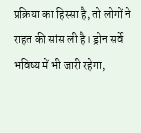प्रक्रिया का हिस्सा है, तो लोगों ने राहत की सांस ली है। ड्रोन सर्वे भविष्य में भी जारी रहेगा,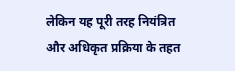लेकिन यह पूरी तरह नियंत्रित और अधिकृत प्रक्रिया के तहत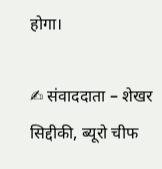होगा।

✍ संवाददाता – शेखर सिद्दीकी, ब्यूरो चीफ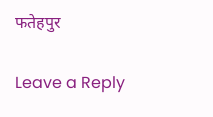फतेहपुर

Leave a Reply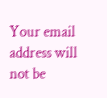Your email address will not be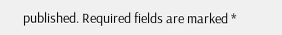published. Required fields are marked *